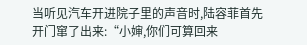当听见汽车开进院子里的声音时,陆容菲首先开门窜了出来:“小婶,你们可算回来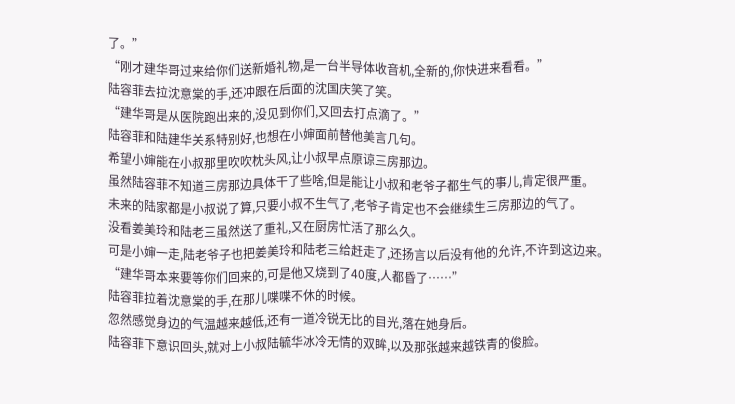了。”
“刚才建华哥过来给你们送新婚礼物,是一台半导体收音机,全新的,你快进来看看。”
陆容菲去拉沈意棠的手,还冲跟在后面的沈国庆笑了笑。
“建华哥是从医院跑出来的,没见到你们,又回去打点滴了。”
陆容菲和陆建华关系特别好,也想在小婶面前替他美言几句。
希望小婶能在小叔那里吹吹枕头风,让小叔早点原谅三房那边。
虽然陆容菲不知道三房那边具体干了些啥,但是能让小叔和老爷子都生气的事儿,肯定很严重。
未来的陆家都是小叔说了算,只要小叔不生气了,老爷子肯定也不会继续生三房那边的气了。
没看姜美玲和陆老三虽然送了重礼,又在厨房忙活了那么久。
可是小婶一走,陆老爷子也把姜美玲和陆老三给赶走了,还扬言以后没有他的允许,不许到这边来。
“建华哥本来要等你们回来的,可是他又烧到了40度,人都昏了……”
陆容菲拉着沈意棠的手,在那儿喋喋不休的时候。
忽然感觉身边的气温越来越低,还有一道冷锐无比的目光,落在她身后。
陆容菲下意识回头,就对上小叔陆毓华冰冷无情的双眸,以及那张越来越铁青的俊脸。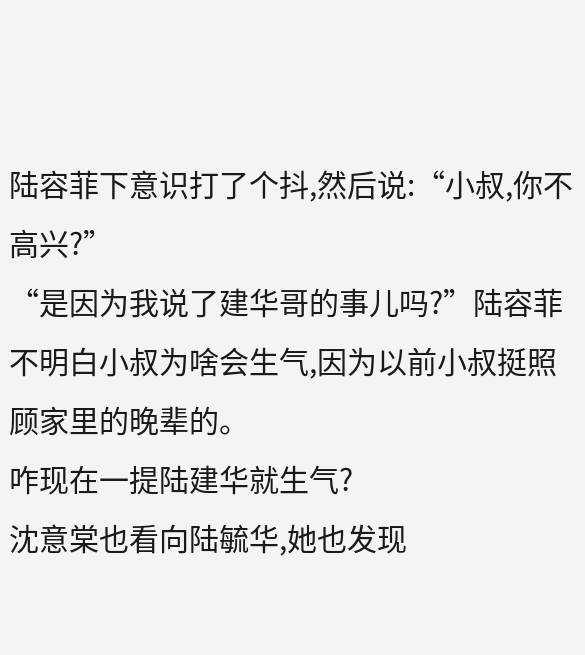陆容菲下意识打了个抖,然后说:“小叔,你不高兴?”
“是因为我说了建华哥的事儿吗?”陆容菲不明白小叔为啥会生气,因为以前小叔挺照顾家里的晚辈的。
咋现在一提陆建华就生气?
沈意棠也看向陆毓华,她也发现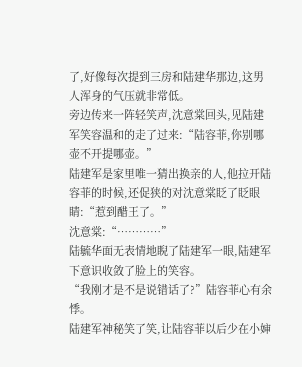了,好像每次提到三房和陆建华那边,这男人浑身的气压就非常低。
旁边传来一阵轻笑声,沈意棠回头,见陆建军笑容温和的走了过来:“陆容菲,你别哪壶不开提哪壶。”
陆建军是家里唯一猜出换亲的人,他拉开陆容菲的时候,还促狭的对沈意棠眨了眨眼睛:“惹到醋王了。”
沈意棠:“…………”
陆毓华面无表情地睨了陆建军一眼,陆建军下意识收敛了脸上的笑容。
“我刚才是不是说错话了?”陆容菲心有余悸。
陆建军神秘笑了笑,让陆容菲以后少在小婶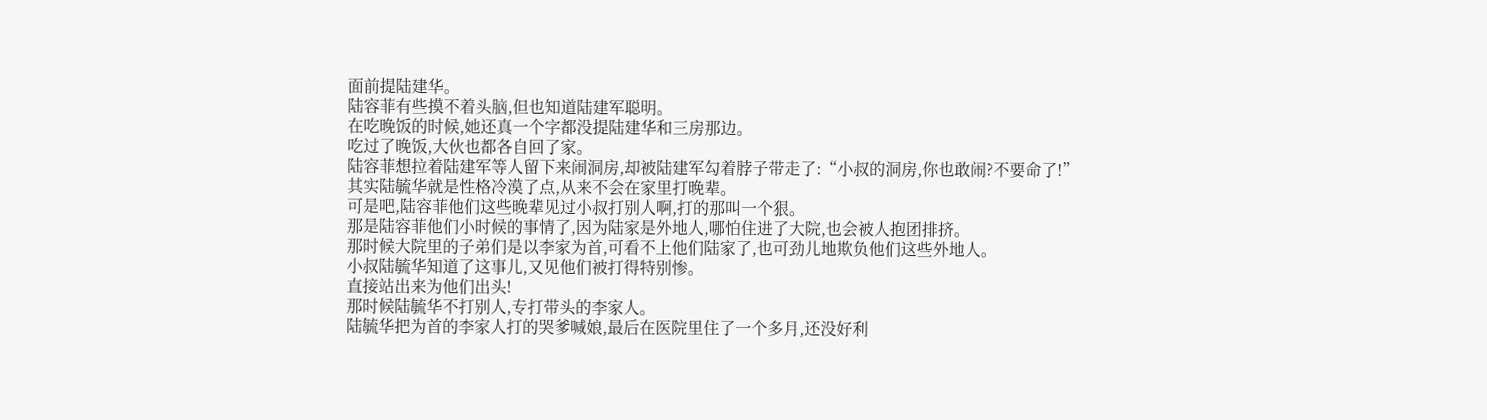面前提陆建华。
陆容菲有些摸不着头脑,但也知道陆建军聪明。
在吃晚饭的时候,她还真一个字都没提陆建华和三房那边。
吃过了晚饭,大伙也都各自回了家。
陆容菲想拉着陆建军等人留下来闹洞房,却被陆建军勾着脖子带走了:“小叔的洞房,你也敢闹?不要命了!”
其实陆毓华就是性格冷漠了点,从来不会在家里打晚辈。
可是吧,陆容菲他们这些晚辈见过小叔打别人啊,打的那叫一个狠。
那是陆容菲他们小时候的事情了,因为陆家是外地人,哪怕住进了大院,也会被人抱团排挤。
那时候大院里的子弟们是以李家为首,可看不上他们陆家了,也可劲儿地欺负他们这些外地人。
小叔陆毓华知道了这事儿,又见他们被打得特别惨。
直接站出来为他们出头!
那时候陆毓华不打别人,专打带头的李家人。
陆毓华把为首的李家人打的哭爹喊娘,最后在医院里住了一个多月,还没好利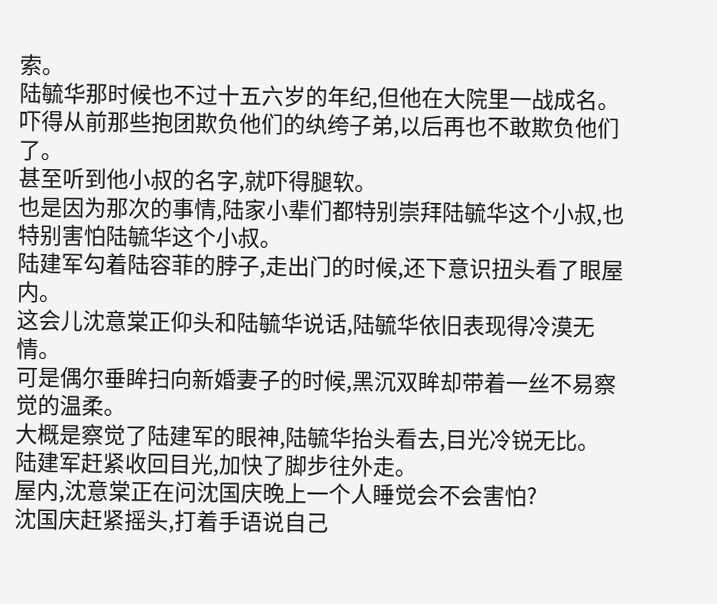索。
陆毓华那时候也不过十五六岁的年纪,但他在大院里一战成名。
吓得从前那些抱团欺负他们的纨绔子弟,以后再也不敢欺负他们了。
甚至听到他小叔的名字,就吓得腿软。
也是因为那次的事情,陆家小辈们都特别崇拜陆毓华这个小叔,也特别害怕陆毓华这个小叔。
陆建军勾着陆容菲的脖子,走出门的时候,还下意识扭头看了眼屋内。
这会儿沈意棠正仰头和陆毓华说话,陆毓华依旧表现得冷漠无情。
可是偶尔垂眸扫向新婚妻子的时候,黑沉双眸却带着一丝不易察觉的温柔。
大概是察觉了陆建军的眼神,陆毓华抬头看去,目光冷锐无比。
陆建军赶紧收回目光,加快了脚步往外走。
屋内,沈意棠正在问沈国庆晚上一个人睡觉会不会害怕?
沈国庆赶紧摇头,打着手语说自己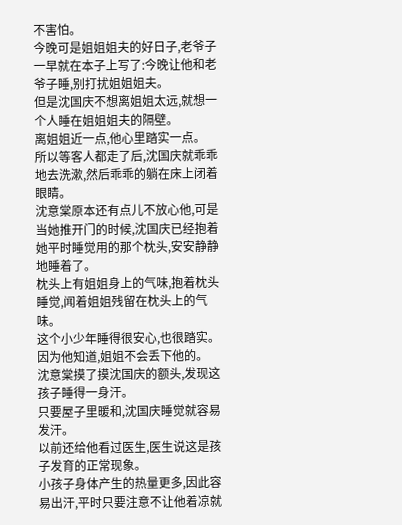不害怕。
今晚可是姐姐姐夫的好日子,老爷子一早就在本子上写了:今晚让他和老爷子睡,别打扰姐姐姐夫。
但是沈国庆不想离姐姐太远,就想一个人睡在姐姐姐夫的隔壁。
离姐姐近一点,他心里踏实一点。
所以等客人都走了后,沈国庆就乖乖地去洗漱,然后乖乖的躺在床上闭着眼睛。
沈意棠原本还有点儿不放心他,可是当她推开门的时候,沈国庆已经抱着她平时睡觉用的那个枕头,安安静静地睡着了。
枕头上有姐姐身上的气味,抱着枕头睡觉,闻着姐姐残留在枕头上的气味。
这个小少年睡得很安心,也很踏实。
因为他知道,姐姐不会丢下他的。
沈意棠摸了摸沈国庆的额头,发现这孩子睡得一身汗。
只要屋子里暖和,沈国庆睡觉就容易发汗。
以前还给他看过医生,医生说这是孩子发育的正常现象。
小孩子身体产生的热量更多,因此容易出汗,平时只要注意不让他着凉就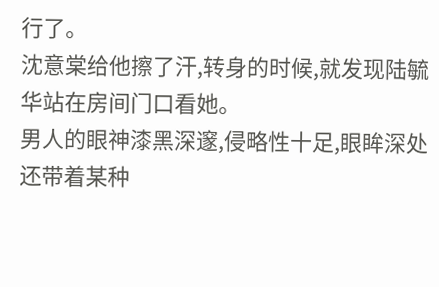行了。
沈意棠给他擦了汗,转身的时候,就发现陆毓华站在房间门口看她。
男人的眼神漆黑深邃,侵略性十足,眼眸深处还带着某种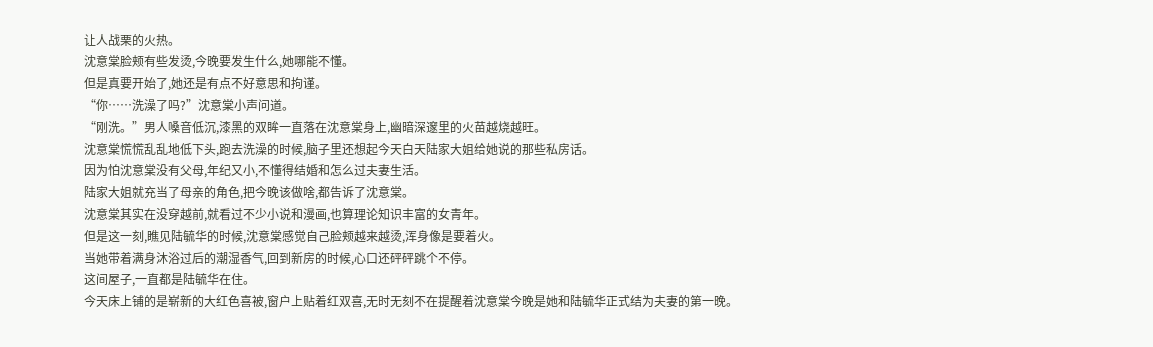让人战栗的火热。
沈意棠脸颊有些发烫,今晚要发生什么,她哪能不懂。
但是真要开始了,她还是有点不好意思和拘谨。
“你……洗澡了吗?”沈意棠小声问道。
“刚洗。”男人嗓音低沉,漆黑的双眸一直落在沈意棠身上,幽暗深邃里的火苗越烧越旺。
沈意棠慌慌乱乱地低下头,跑去洗澡的时候,脑子里还想起今天白天陆家大姐给她说的那些私房话。
因为怕沈意棠没有父母,年纪又小,不懂得结婚和怎么过夫妻生活。
陆家大姐就充当了母亲的角色,把今晚该做啥,都告诉了沈意棠。
沈意棠其实在没穿越前,就看过不少小说和漫画,也算理论知识丰富的女青年。
但是这一刻,瞧见陆毓华的时候,沈意棠感觉自己脸颊越来越烫,浑身像是要着火。
当她带着满身沐浴过后的潮湿香气,回到新房的时候,心口还砰砰跳个不停。
这间屋子,一直都是陆毓华在住。
今天床上铺的是崭新的大红色喜被,窗户上贴着红双喜,无时无刻不在提醒着沈意棠今晚是她和陆毓华正式结为夫妻的第一晚。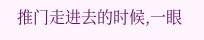推门走进去的时候,一眼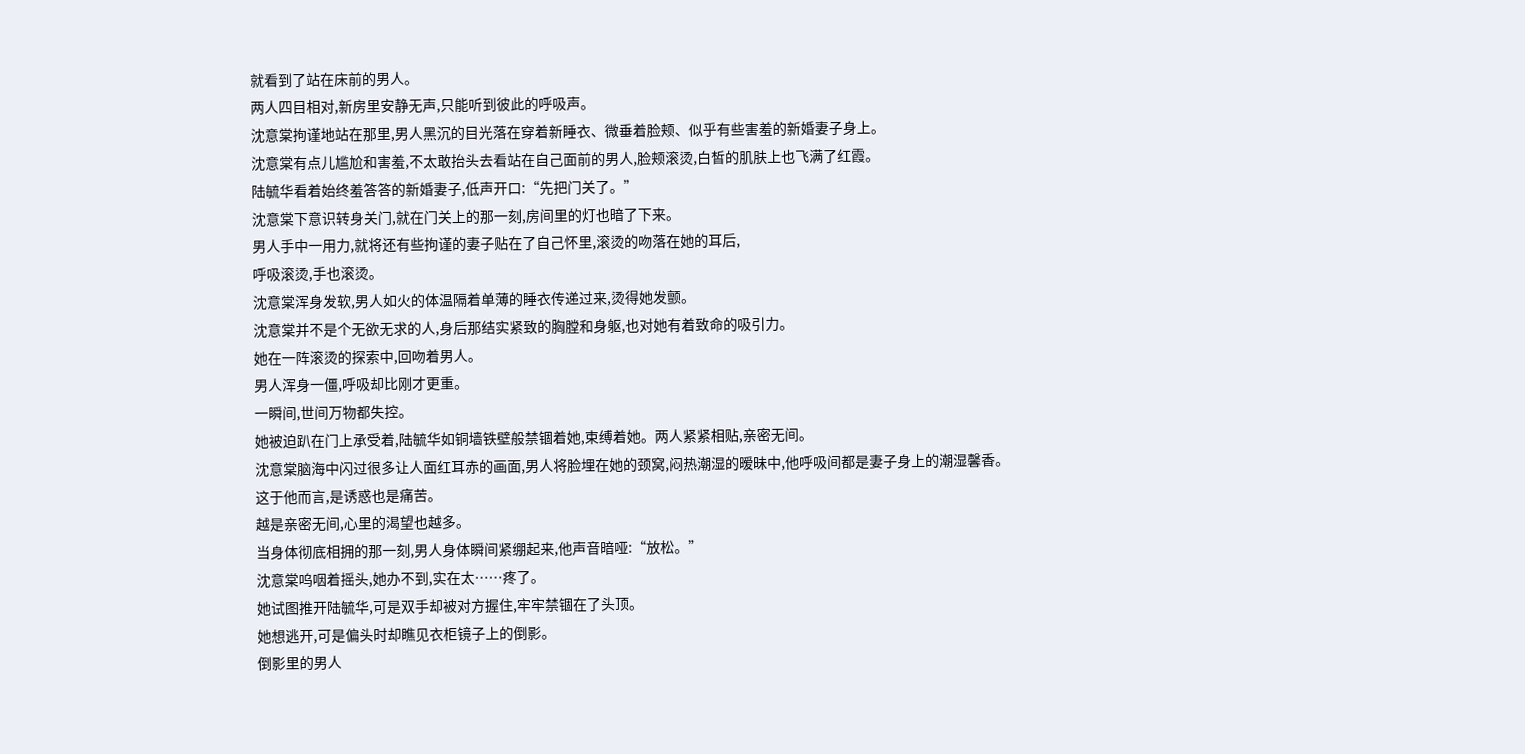就看到了站在床前的男人。
两人四目相对,新房里安静无声,只能听到彼此的呼吸声。
沈意棠拘谨地站在那里,男人黑沉的目光落在穿着新睡衣、微垂着脸颊、似乎有些害羞的新婚妻子身上。
沈意棠有点儿尴尬和害羞,不太敢抬头去看站在自己面前的男人,脸颊滚烫,白皙的肌肤上也飞满了红霞。
陆毓华看着始终羞答答的新婚妻子,低声开口:“先把门关了。”
沈意棠下意识转身关门,就在门关上的那一刻,房间里的灯也暗了下来。
男人手中一用力,就将还有些拘谨的妻子贴在了自己怀里,滚烫的吻落在她的耳后,
呼吸滚烫,手也滚烫。
沈意棠浑身发软,男人如火的体温隔着单薄的睡衣传递过来,烫得她发颤。
沈意棠并不是个无欲无求的人,身后那结实紧致的胸膛和身躯,也对她有着致命的吸引力。
她在一阵滚烫的探索中,回吻着男人。
男人浑身一僵,呼吸却比刚才更重。
一瞬间,世间万物都失控。
她被迫趴在门上承受着,陆毓华如铜墙铁壁般禁锢着她,束缚着她。两人紧紧相贴,亲密无间。
沈意棠脑海中闪过很多让人面红耳赤的画面,男人将脸埋在她的颈窝,闷热潮湿的暧昧中,他呼吸间都是妻子身上的潮湿馨香。
这于他而言,是诱惑也是痛苦。
越是亲密无间,心里的渴望也越多。
当身体彻底相拥的那一刻,男人身体瞬间紧绷起来,他声音暗哑:“放松。”
沈意棠呜咽着摇头,她办不到,实在太……疼了。
她试图推开陆毓华,可是双手却被对方握住,牢牢禁锢在了头顶。
她想逃开,可是偏头时却瞧见衣柜镜子上的倒影。
倒影里的男人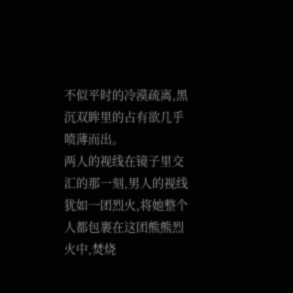不似平时的冷漠疏离,黑沉双眸里的占有欲几乎喷薄而出。
两人的视线在镜子里交汇的那一刻,男人的视线犹如一团烈火,将她整个人都包裹在这团熊熊烈火中,焚烧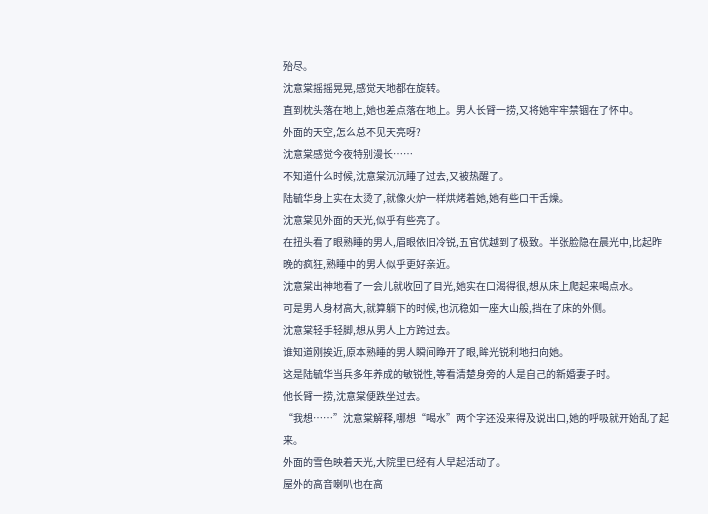殆尽。
沈意棠摇摇晃晃,感觉天地都在旋转。
直到枕头落在地上,她也差点落在地上。男人长臂一捞,又将她牢牢禁锢在了怀中。
外面的天空,怎么总不见天亮呀?
沈意棠感觉今夜特别漫长……
不知道什么时候,沈意棠沉沉睡了过去,又被热醒了。
陆毓华身上实在太烫了,就像火炉一样烘烤着她,她有些口干舌燥。
沈意棠见外面的天光,似乎有些亮了。
在扭头看了眼熟睡的男人,眉眼依旧冷锐,五官优越到了极致。半张脸隐在晨光中,比起昨晚的疯狂,熟睡中的男人似乎更好亲近。
沈意棠出神地看了一会儿就收回了目光,她实在口渴得很,想从床上爬起来喝点水。
可是男人身材高大,就算躺下的时候,也沉稳如一座大山般,挡在了床的外侧。
沈意棠轻手轻脚,想从男人上方跨过去。
谁知道刚挨近,原本熟睡的男人瞬间睁开了眼,眸光锐利地扫向她。
这是陆毓华当兵多年养成的敏锐性,等看清楚身旁的人是自己的新婚妻子时。
他长臂一捞,沈意棠便跌坐过去。
“我想……”沈意棠解释,哪想“喝水”两个字还没来得及说出口,她的呼吸就开始乱了起来。
外面的雪色映着天光,大院里已经有人早起活动了。
屋外的高音喇叭也在高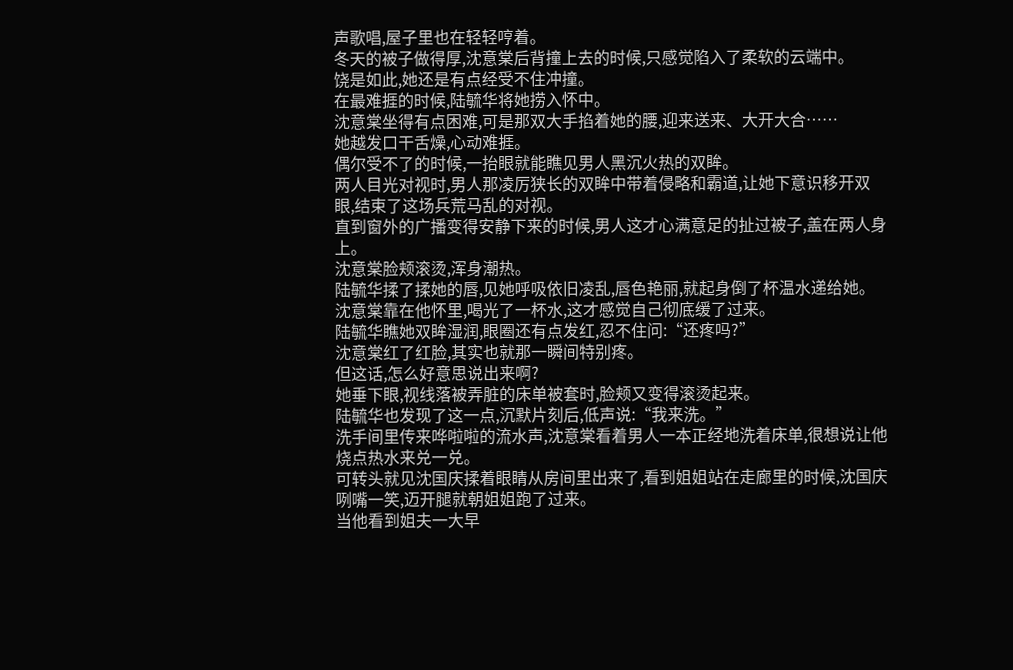声歌唱,屋子里也在轻轻哼着。
冬天的被子做得厚,沈意棠后背撞上去的时候,只感觉陷入了柔软的云端中。
饶是如此,她还是有点经受不住冲撞。
在最难捱的时候,陆毓华将她捞入怀中。
沈意棠坐得有点困难,可是那双大手掐着她的腰,迎来送来、大开大合……
她越发口干舌燥,心动难捱。
偶尔受不了的时候,一抬眼就能瞧见男人黑沉火热的双眸。
两人目光对视时,男人那凌厉狭长的双眸中带着侵略和霸道,让她下意识移开双眼,结束了这场兵荒马乱的对视。
直到窗外的广播变得安静下来的时候,男人这才心满意足的扯过被子,盖在两人身上。
沈意棠脸颊滚烫,浑身潮热。
陆毓华揉了揉她的唇,见她呼吸依旧凌乱,唇色艳丽,就起身倒了杯温水递给她。
沈意棠靠在他怀里,喝光了一杯水,这才感觉自己彻底缓了过来。
陆毓华瞧她双眸湿润,眼圈还有点发红,忍不住问:“还疼吗?”
沈意棠红了红脸,其实也就那一瞬间特别疼。
但这话,怎么好意思说出来啊?
她垂下眼,视线落被弄脏的床单被套时,脸颊又变得滚烫起来。
陆毓华也发现了这一点,沉默片刻后,低声说:“我来洗。”
洗手间里传来哗啦啦的流水声,沈意棠看着男人一本正经地洗着床单,很想说让他烧点热水来兑一兑。
可转头就见沈国庆揉着眼睛从房间里出来了,看到姐姐站在走廊里的时候,沈国庆咧嘴一笑,迈开腿就朝姐姐跑了过来。
当他看到姐夫一大早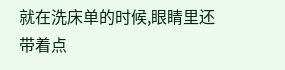就在洗床单的时候,眼睛里还带着点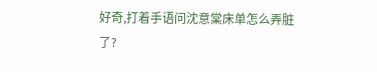好奇,打着手语问沈意棠床单怎么弄脏了?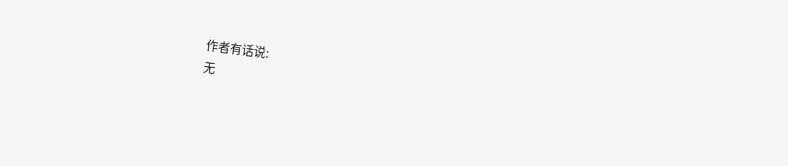作者有话说:
无